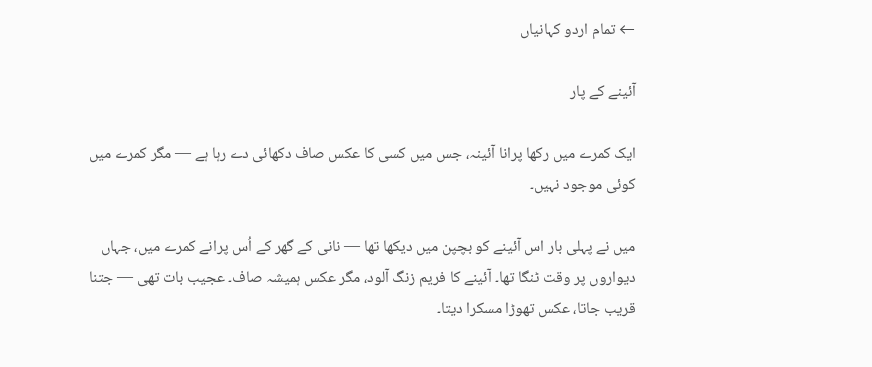← تمام اردو کہانیاں

آئینے کے پار

ایک کمرے میں رکھا پرانا آئینہ، جس میں کسی کا عکس صاف دکھائی دے رہا ہے — مگر کمرے میں کوئی موجود نہیں۔

میں نے پہلی بار اس آئینے کو بچپن میں دیکھا تھا — نانی کے گھر کے اُس پرانے کمرے میں، جہاں دیواروں پر وقت ٹنگا تھا۔ آئینے کا فریم زنگ آلود، مگر عکس ہمیشہ صاف۔ عجیب بات تھی — جتنا قریب جاتا، عکس تھوڑا مسکرا دیتا۔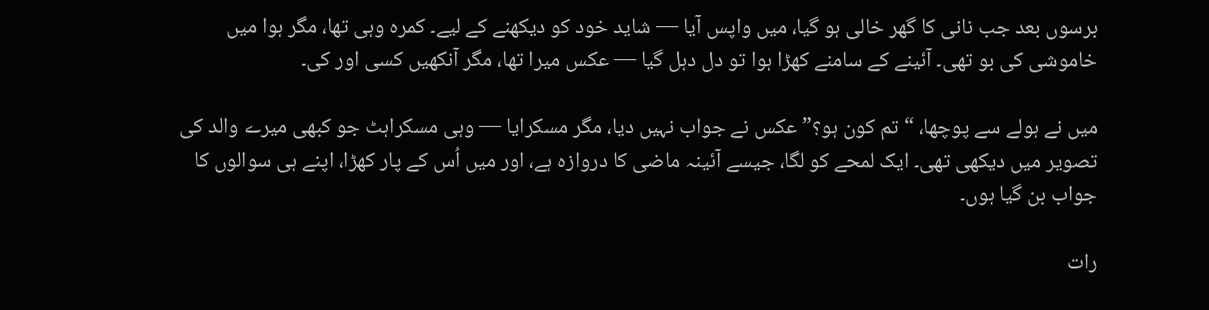برسوں بعد جب نانی کا گھر خالی ہو گیا، میں واپس آیا — شاید خود کو دیکھنے کے لیے۔ کمرہ وہی تھا، مگر ہوا میں خاموشی کی بو تھی۔ آئینے کے سامنے کھڑا ہوا تو دل دہل گیا — عکس میرا تھا، مگر آنکھیں کسی اور کی۔

میں نے ہولے سے پوچھا، “تم کون ہو؟” عکس نے جواب نہیں دیا، مگر مسکرایا — وہی مسکراہٹ جو کبھی میرے والد کی تصویر میں دیکھی تھی۔ ایک لمحے کو لگا، جیسے آئینہ ماضی کا دروازہ ہے، اور میں اُس کے پار کھڑا، اپنے ہی سوالوں کا جواب بن گیا ہوں۔

رات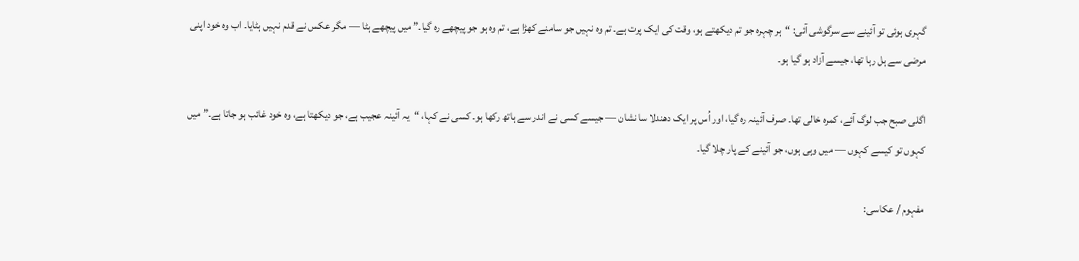گہری ہوئی تو آئینے سے سرگوشی آئی: “ہر چہرہ جو تم دیکھتے ہو، وقت کی ایک پرت ہے۔ تم وہ نہیں جو سامنے کھڑا ہے، تم وہ ہو جو پیچھے رہ گیا۔” میں پیچھے ہٹا — مگر عکس نے قدم نہیں ہٹایا۔ اب وہ خود اپنی مرضی سے ہل رہا تھا، جیسے آزاد ہو گیا ہو۔

اگلی صبح جب لوگ آئے، کمرہ خالی تھا۔ صرف آئینہ رہ گیا، اور اُس پر ایک دھندلا سا نشان — جیسے کسی نے اندر سے ہاتھ رکھا ہو۔ کسی نے کہا، “یہ آئینہ عجیب ہے، جو دیکھتا ہے، وہ خود غائب ہو جاتا ہے۔” میں کہوں تو کیسے کہوں — میں وہی ہوں، جو آئینے کے پار چلا گیا۔

مفہوم / عکاسی: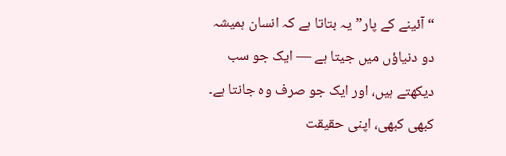“آئینے کے پار” یہ بتاتا ہے کہ انسان ہمیشہ دو دنیاؤں میں جیتا ہے — ایک جو سب دیکھتے ہیں، اور ایک جو صرف وہ جانتا ہے۔ کبھی کبھی، اپنی حقیقت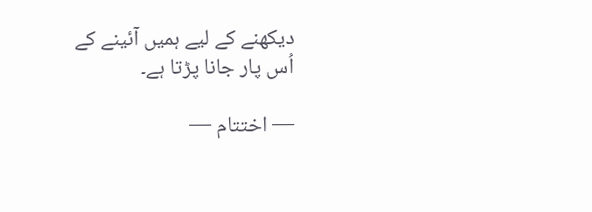دیکھنے کے لیے ہمیں آئینے کے اُس پار جانا پڑتا ہے۔

— اختتام —